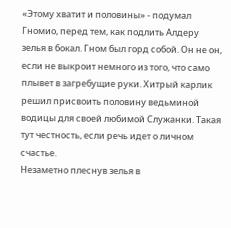«Этому хватит и половины» - подумал Гномио, перед тем, как подлить Алдеру зелья в бокал. Гном был горд собой. Он не он, если не выкроит немного из того, что само плывет в загребущие руки. Хитрый карлик решил присвоить половину ведьминой водицы для своей любимой Служанки. Такая тут честность, если речь идет о личном счастье.
Незаметно плеснув зелья в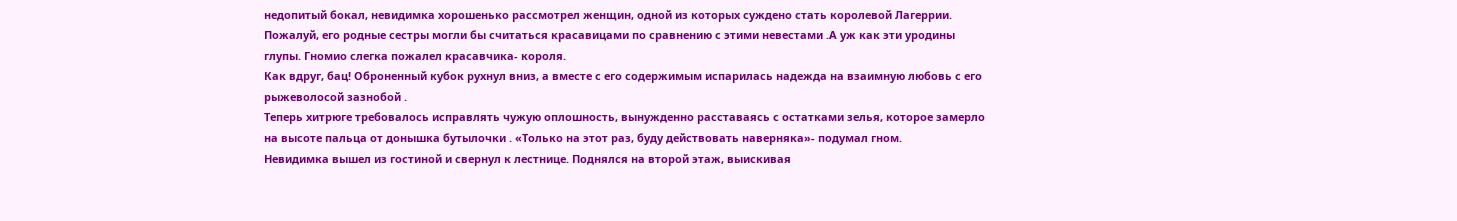недопитый бокал, невидимка хорошенько рассмотрел женщин, одной из которых суждено стать королевой Лагеррии. Пожалуй, его родные сестры могли бы считаться красавицами по сравнению с этими невестами .А уж как эти уродины глупы. Гномио слегка пожалел красавчика- короля.
Как вдруг, бац! Оброненный кубок рухнул вниз, а вместе с его содержимым испарилась надежда на взаимную любовь с его рыжеволосой зазнобой .
Теперь хитрюге требовалось исправлять чужую оплошность, вынужденно расставаясь с остатками зелья, которое замерло на высоте пальца от донышка бутылочки . «Только на этот раз, буду действовать наверняка»- подумал гном.
Невидимка вышел из гостиной и свернул к лестнице. Поднялся на второй этаж, выискивая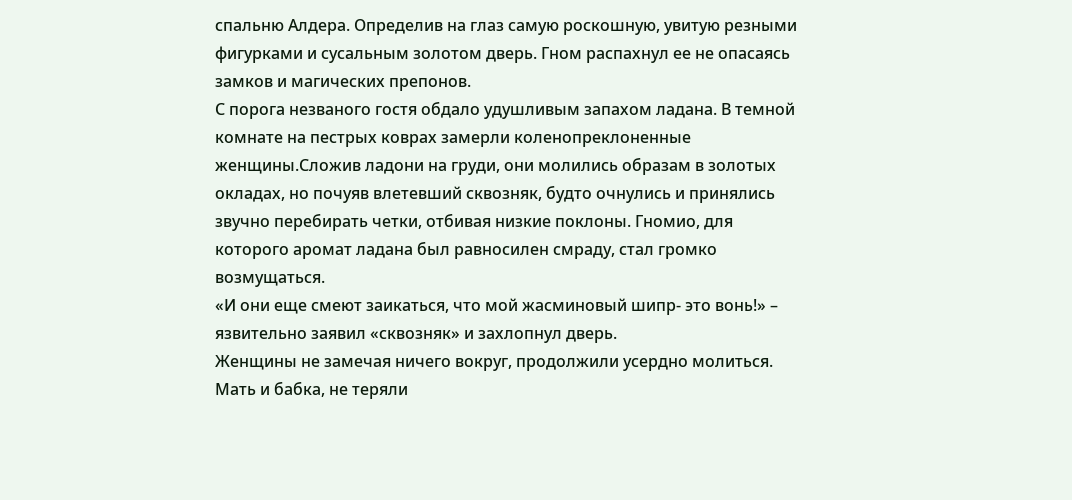спальню Алдера. Определив на глаз самую роскошную, увитую резными фигурками и сусальным золотом дверь. Гном распахнул ее не опасаясь замков и магических препонов.
С порога незваного гостя обдало удушливым запахом ладана. В темной комнате на пестрых коврах замерли коленопреклоненные женщины.Сложив ладони на груди, они молились образам в золотых окладах, но почуяв влетевший сквозняк, будто очнулись и принялись звучно перебирать четки, отбивая низкие поклоны. Гномио, для которого аромат ладана был равносилен смраду, стал громко возмущаться.
«И они еще смеют заикаться, что мой жасминовый шипр- это вонь!» – язвительно заявил «сквозняк» и захлопнул дверь.
Женщины не замечая ничего вокруг, продолжили усердно молиться. Мать и бабка, не теряли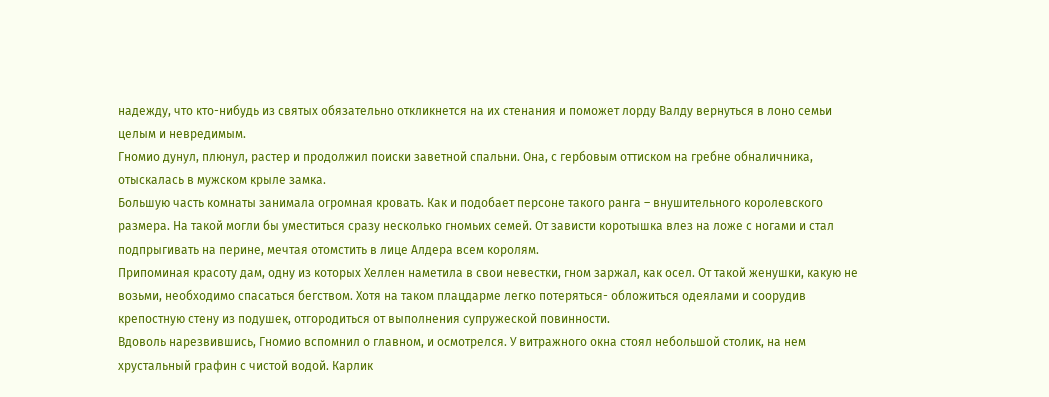надежду, что кто-нибудь из святых обязательно откликнется на их стенания и поможет лорду Валду вернуться в лоно семьи целым и невредимым.
Гномио дунул, плюнул, растер и продолжил поиски заветной спальни. Она, с гербовым оттиском на гребне обналичника, отыскалась в мужском крыле замка.
Большую часть комнаты занимала огромная кровать. Как и подобает персоне такого ранга – внушительного королевского размера. На такой могли бы уместиться сразу несколько гномьих семей. От зависти коротышка влез на ложе с ногами и стал подпрыгивать на перине, мечтая отомстить в лице Алдера всем королям.
Припоминая красоту дам, одну из которых Хеллен наметила в свои невестки, гном заржал, как осел. От такой женушки, какую не возьми, необходимо спасаться бегством. Хотя на таком плацдарме легко потеряться- обложиться одеялами и соорудив крепостную стену из подушек, отгородиться от выполнения супружеской повинности.
Вдоволь нарезвившись, Гномио вспомнил о главном, и осмотрелся. У витражного окна стоял небольшой столик, на нем хрустальный графин с чистой водой. Карлик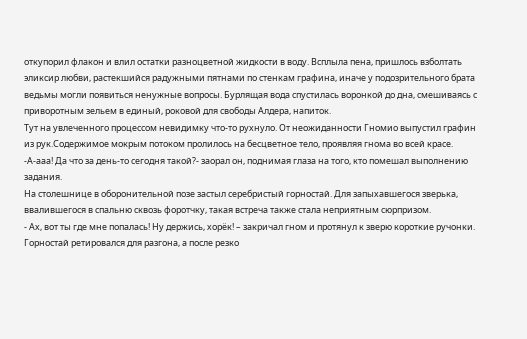откупорил флакон и влил остатки разноцветной жидкости в воду. Всплыла пена, пришлось взболтать эликсир любви, растекшийся радужными пятнами по стенкам графина, иначе у подозрительного брата ведьмы могли появиться ненужные вопросы. Бурлящая вода спустилась воронкой до дна, смешиваясь с приворотным зельем в единый, роковой для свободы Алдера, напиток.
Тут на увлеченного процессом невидимку что-то рухнуло. От неожиданности Гномио выпустил графин из рук.Содержимое мокрым потоком пролилось на бесцветное тело, проявляя гнома во всей красе.
-А-ааа! Да что за день-то сегодня такой?- заорал он, поднимая глаза на того, кто помешал выполнению задания.
На столешнице в оборонительной позе застыл серебристый горностай. Для запыхавшегося зверька, ввалившегося в спальню сквозь форотчку, такая встреча также стала неприятным сюрпризом.
- Ах, вот ты где мне попалась! Ну держись, хорёк! – закричал гном и протянул к зверю короткие ручонки.
Горностай ретировался для разгона, а после резко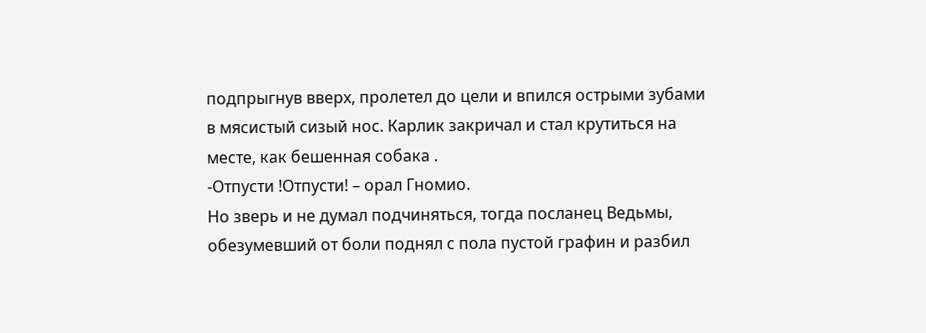подпрыгнув вверх, пролетел до цели и впился острыми зубами в мясистый сизый нос. Карлик закричал и стал крутиться на месте, как бешенная собака .
-Отпусти !Отпусти! – орал Гномио.
Но зверь и не думал подчиняться, тогда посланец Ведьмы, обезумевший от боли поднял с пола пустой графин и разбил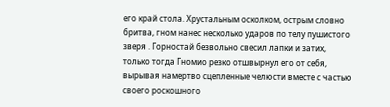его край стола. Хрустальным осколком, острым словно бритва, гном нанес несколько ударов по телу пушистого зверя . Горностай безвольно свесил лапки и затих, только тогда Гномио резко отшвырнул его от себя, вырывая намертво сцепленные челюсти вместе с частью своего роскошного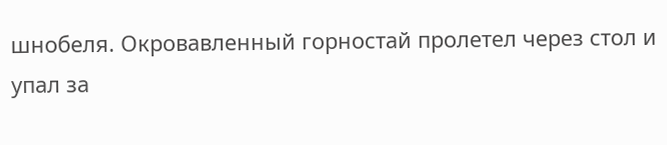шнобеля. Окровавленный горностай пролетел через стол и упал за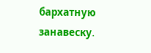бархатную занавеску.